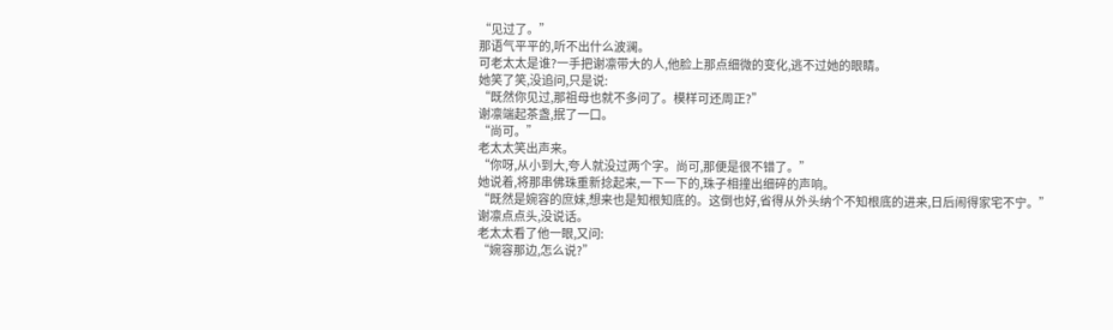“见过了。”
那语气平平的,听不出什么波澜。
可老太太是谁?一手把谢凛带大的人,他脸上那点细微的变化,逃不过她的眼睛。
她笑了笑,没追问,只是说:
“既然你见过,那祖母也就不多问了。模样可还周正?”
谢凛端起茶盏,抿了一口。
“尚可。”
老太太笑出声来。
“你呀,从小到大,夸人就没过两个字。尚可,那便是很不错了。”
她说着,将那串佛珠重新捻起来,一下一下的,珠子相撞出细碎的声响。
“既然是婉容的庶妹,想来也是知根知底的。这倒也好,省得从外头纳个不知根底的进来,日后闹得家宅不宁。”
谢凛点点头,没说话。
老太太看了他一眼,又问:
“婉容那边,怎么说?”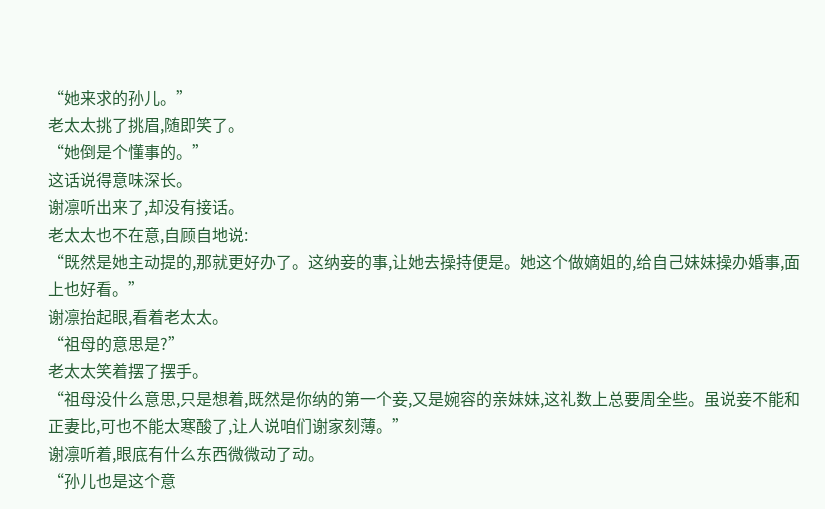“她来求的孙儿。”
老太太挑了挑眉,随即笑了。
“她倒是个懂事的。”
这话说得意味深长。
谢凛听出来了,却没有接话。
老太太也不在意,自顾自地说:
“既然是她主动提的,那就更好办了。这纳妾的事,让她去操持便是。她这个做嫡姐的,给自己妹妹操办婚事,面上也好看。”
谢凛抬起眼,看着老太太。
“祖母的意思是?”
老太太笑着摆了摆手。
“祖母没什么意思,只是想着,既然是你纳的第一个妾,又是婉容的亲妹妹,这礼数上总要周全些。虽说妾不能和正妻比,可也不能太寒酸了,让人说咱们谢家刻薄。”
谢凛听着,眼底有什么东西微微动了动。
“孙儿也是这个意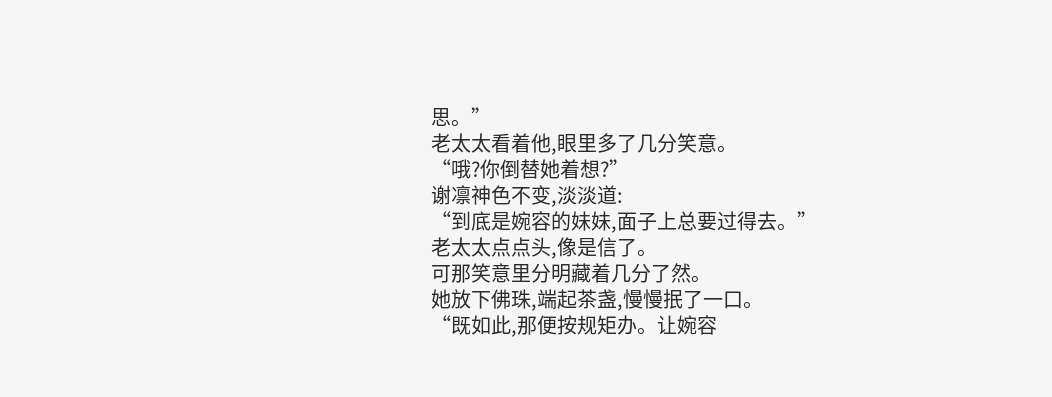思。”
老太太看着他,眼里多了几分笑意。
“哦?你倒替她着想?”
谢凛神色不变,淡淡道:
“到底是婉容的妹妹,面子上总要过得去。”
老太太点点头,像是信了。
可那笑意里分明藏着几分了然。
她放下佛珠,端起茶盏,慢慢抿了一口。
“既如此,那便按规矩办。让婉容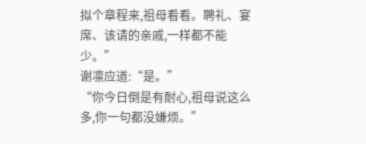拟个章程来,祖母看看。聘礼、宴席、该请的亲戚,一样都不能少。”
谢凛应道:“是。”
“你今日倒是有耐心,祖母说这么多,你一句都没嫌烦。”